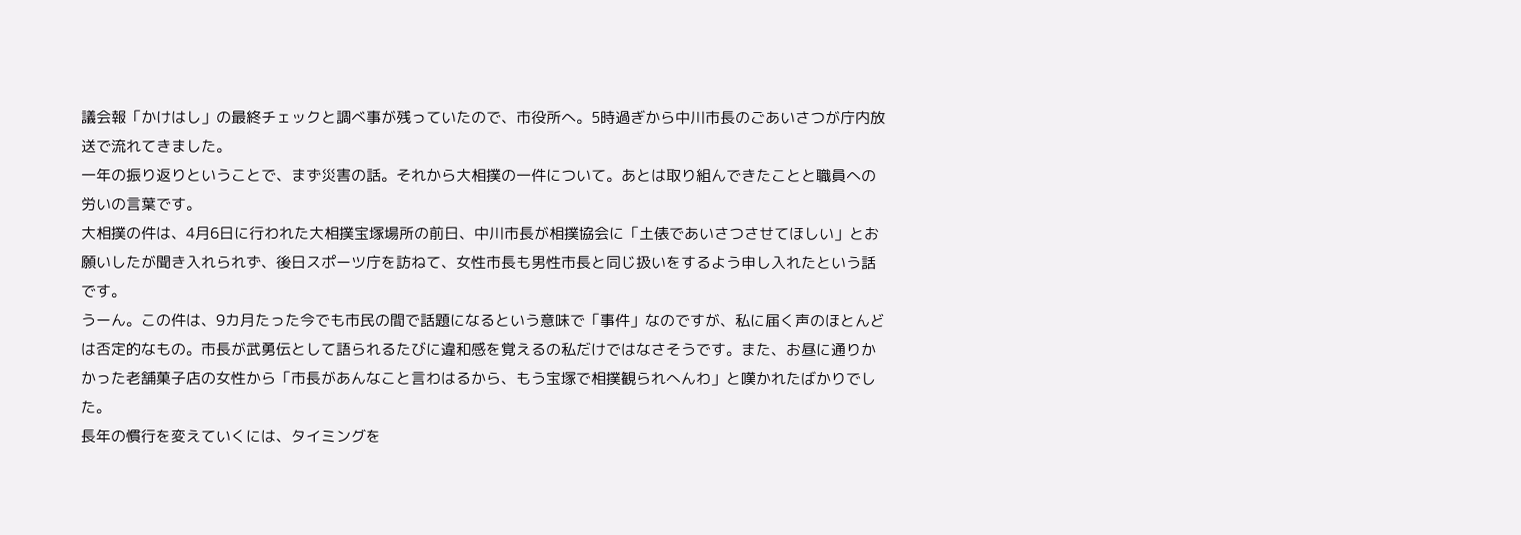議会報「かけはし」の最終チェックと調べ事が残っていたので、市役所へ。5時過ぎから中川市長のごあいさつが庁内放送で流れてきました。
一年の振り返りということで、まず災害の話。それから大相撲の一件について。あとは取り組んできたことと職員への労いの言葉です。
大相撲の件は、4月6日に行われた大相撲宝塚場所の前日、中川市長が相撲協会に「土俵であいさつさせてほしい」とお願いしたが聞き入れられず、後日スポーツ庁を訪ねて、女性市長も男性市長と同じ扱いをするよう申し入れたという話です。
うーん。この件は、9カ月たった今でも市民の間で話題になるという意味で「事件」なのですが、私に届く声のほとんどは否定的なもの。市長が武勇伝として語られるたびに違和感を覚えるの私だけではなさそうです。また、お昼に通りかかった老舗菓子店の女性から「市長があんなこと言わはるから、もう宝塚で相撲観られへんわ」と嘆かれたばかりでした。
長年の慣行を変えていくには、タイミングを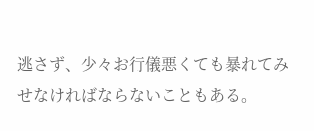逃さず、少々お行儀悪くても暴れてみせなければならないこともある。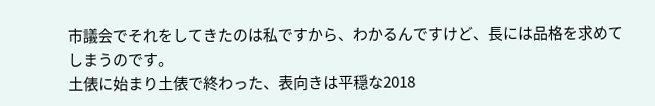市議会でそれをしてきたのは私ですから、わかるんですけど、長には品格を求めてしまうのです。
土俵に始まり土俵で終わった、表向きは平穏な2018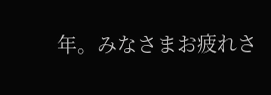年。みなさまお疲れさ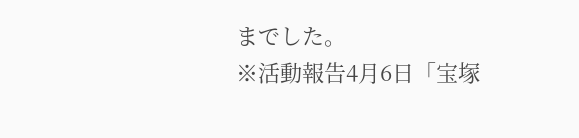までした。
※活動報告4月6日「宝塚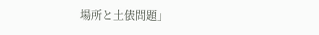場所と土俵問題」